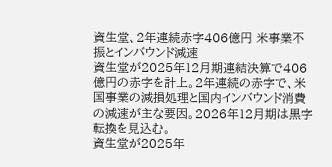資生堂、2年連続赤字406億円 米事業不振とインバウンド減速
資生堂が2025年12月期連結決算で406億円の赤字を計上。2年連続の赤字で、米国事業の減損処理と国内インバウンド消費の減速が主な要因。2026年12月期は黒字転換を見込む。
資生堂が2025年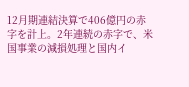12月期連結決算で406億円の赤字を計上。2年連続の赤字で、米国事業の減損処理と国内イ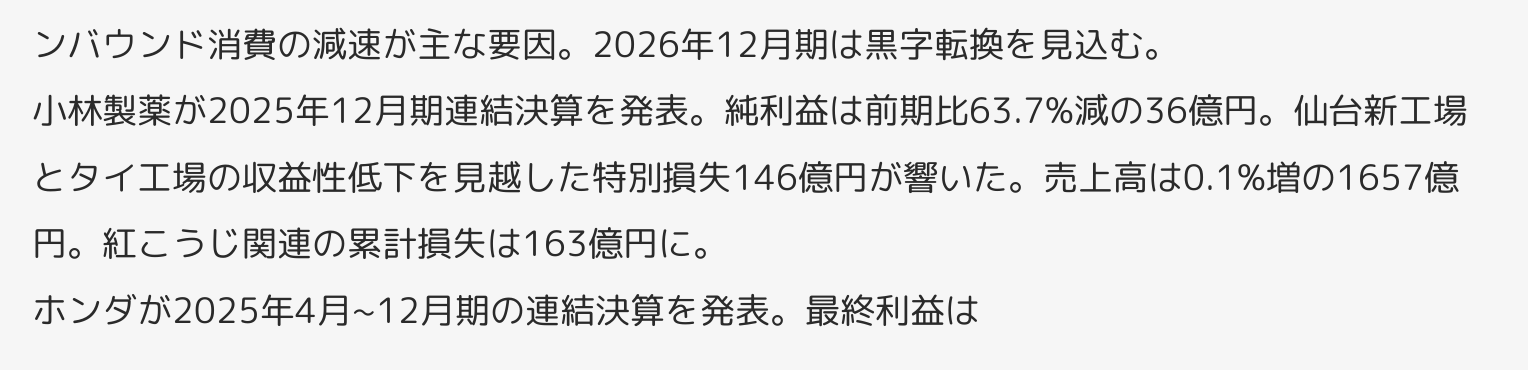ンバウンド消費の減速が主な要因。2026年12月期は黒字転換を見込む。
小林製薬が2025年12月期連結決算を発表。純利益は前期比63.7%減の36億円。仙台新工場とタイ工場の収益性低下を見越した特別損失146億円が響いた。売上高は0.1%増の1657億円。紅こうじ関連の累計損失は163億円に。
ホンダが2025年4月~12月期の連結決算を発表。最終利益は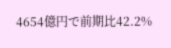4654億円で前期比42.2%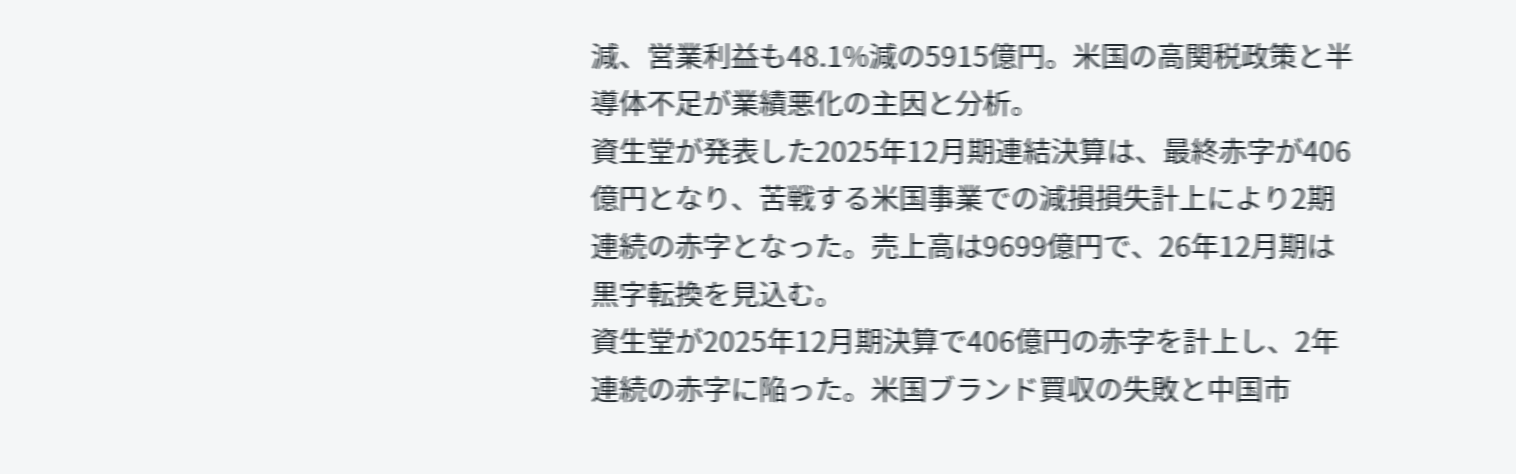減、営業利益も48.1%減の5915億円。米国の高関税政策と半導体不足が業績悪化の主因と分析。
資生堂が発表した2025年12月期連結決算は、最終赤字が406億円となり、苦戦する米国事業での減損損失計上により2期連続の赤字となった。売上高は9699億円で、26年12月期は黒字転換を見込む。
資生堂が2025年12月期決算で406億円の赤字を計上し、2年連続の赤字に陥った。米国ブランド買収の失敗と中国市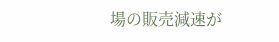場の販売減速が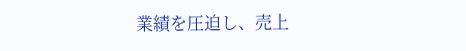業績を圧迫し、売上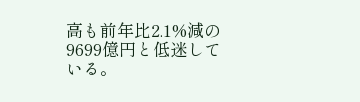高も前年比2.1%減の9699億円と低迷している。